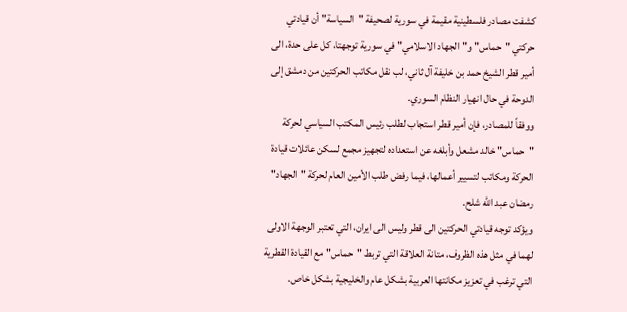كشفت مصادر فلسطينية مقيمة في سورية لصحيفة "السياسة" أن قيادتي حركتي "حماس" و"الجهاد الاسلامي" في سورية توجهتا، كل على حدة، الى أمير قطر الشيخ حمد بن خليفة آل ثاني، لب نقل مكاتب الحركتين من دمشق إلى الدوحة في حال انهيار النظام السوري.
ووفقاً للمصادر، فإن أمير قطر استجاب لطلب رئيس المكتب السياسي لحركة "حماس" خالد مشعل وأبلغه عن استعداده لتجهيز مجمع لسكن عائلات قيادة الحركة ومكاتب لتسيير أعمالها، فيما رفض طلب الأمين العام لحركة "الجهاد" رمضان عبد الله شلح.
ويؤكد توجه قيادتي الحركتين الى قطر وليس الى ايران، التي تعتبر الوجهة الاولى لهما في مثل هذه الظروف، متانة العلاقة التي تربط "حماس" مع القيادة القطرية التي ترغب في تعزيز مكانتها العربية بشكل عام والخليجية بشكل خاص.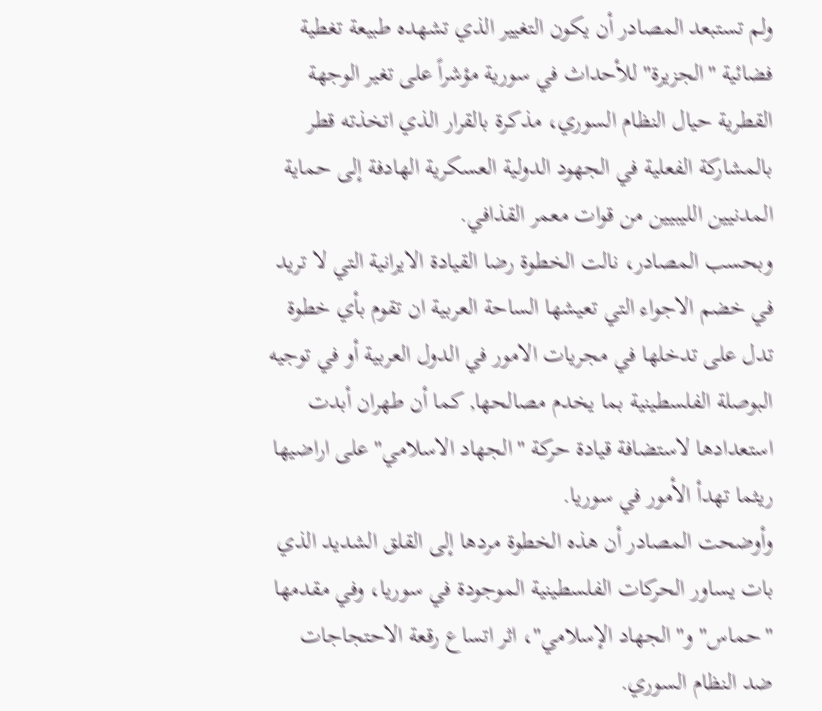ولم تستبعد المصادر أن يكون التغيير الذي تشهده طبيعة تغطية فضائية "الجزيرة" للأحداث في سورية مؤشراً على تغير الوجهة القطرية حيال النظام السوري، مذكرة بالقرار الذي اتخذته قطر بالمشاركة الفعلية في الجهود الدولية العسكرية الهادفة إلى حماية المدنيين الليبيين من قوات معمر القذافي.
وبحسب المصادر، نالت الخطوة رضا القيادة الايرانية التي لا تريد في خضم الاجواء التي تعيشها الساحة العربية ان تقوم بأي خطوة تدل على تدخلها في مجريات الامور في الدول العربية أو في توجيه البوصلة الفلسطينية بما يخدم مصالحها, كما أن طهران أبدت استعدادها لاستضافة قيادة حركة "الجهاد الاسلامي" على اراضيها ريثما تهدأ الأمور في سوريا.
وأوضحت المصادر أن هذه الخطوة مردها إلى القلق الشديد الذي بات يساور الحركات الفلسطينية الموجودة في سوريا، وفي مقدمها "حماس" و"الجهاد الإسلامي"، اثر اتساع رقعة الاحتجاجات ضد النظام السوري.